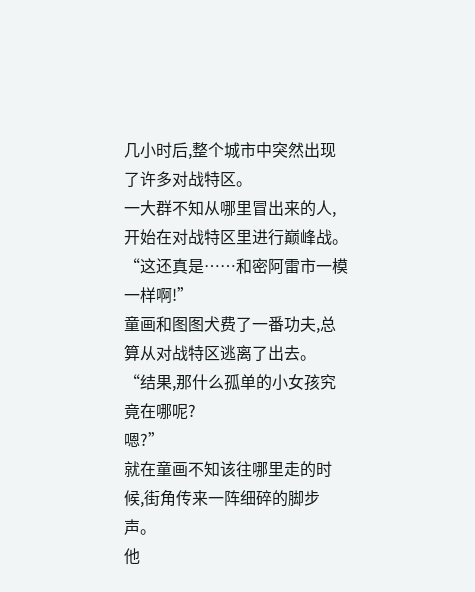几小时后,整个城市中突然出现了许多对战特区。
一大群不知从哪里冒出来的人,开始在对战特区里进行巅峰战。
“这还真是……和密阿雷市一模一样啊!”
童画和图图犬费了一番功夫,总算从对战特区逃离了出去。
“结果,那什么孤单的小女孩究竟在哪呢?
嗯?”
就在童画不知该往哪里走的时候,街角传来一阵细碎的脚步声。
他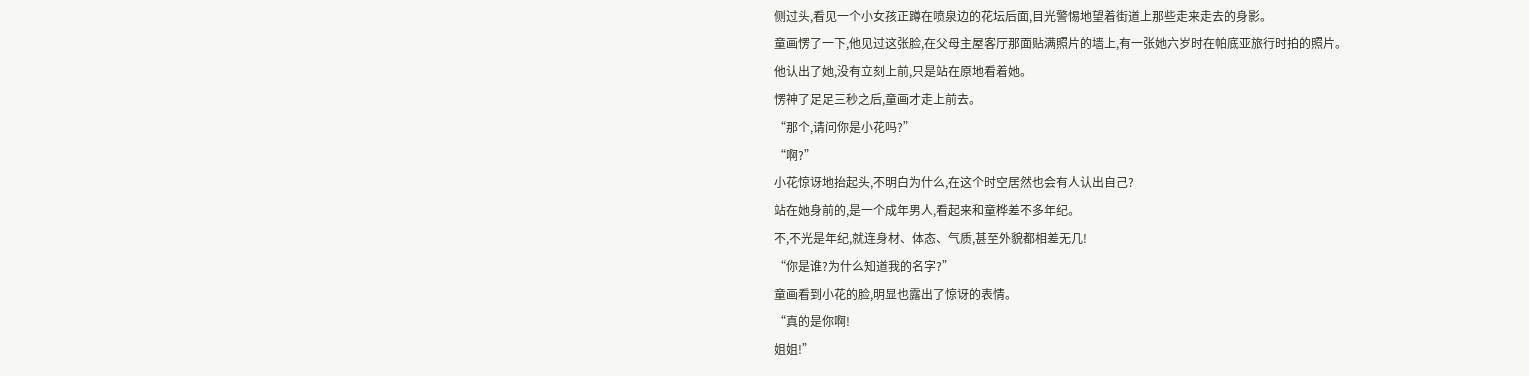侧过头,看见一个小女孩正蹲在喷泉边的花坛后面,目光警惕地望着街道上那些走来走去的身影。
童画愣了一下,他见过这张脸,在父母主屋客厅那面贴满照片的墙上,有一张她六岁时在帕底亚旅行时拍的照片。
他认出了她,没有立刻上前,只是站在原地看着她。
愣神了足足三秒之后,童画才走上前去。
“那个,请问你是小花吗?”
“啊?”
小花惊讶地抬起头,不明白为什么,在这个时空居然也会有人认出自己?
站在她身前的,是一个成年男人,看起来和童桦差不多年纪。
不,不光是年纪,就连身材、体态、气质,甚至外貌都相差无几!
“你是谁?为什么知道我的名字?”
童画看到小花的脸,明显也露出了惊讶的表情。
“真的是你啊!
姐姐!”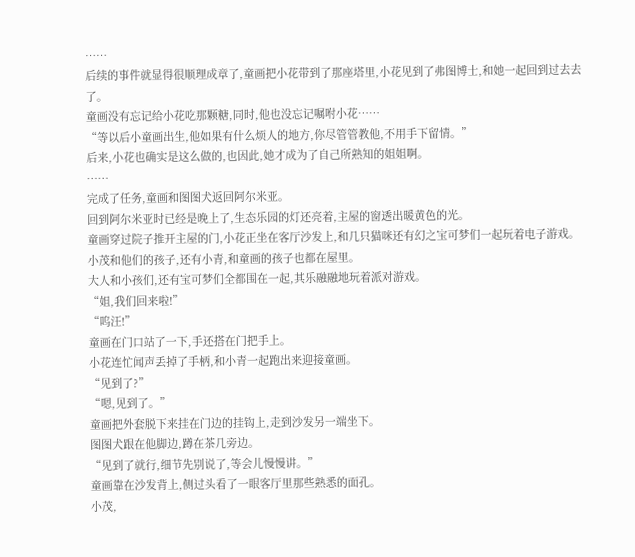……
后续的事件就显得很顺理成章了,童画把小花带到了那座塔里,小花见到了弗图博士,和她一起回到过去去了。
童画没有忘记给小花吃那颗糖,同时,他也没忘记嘱咐小花……
“等以后小童画出生,他如果有什么烦人的地方,你尽管管教他,不用手下留情。”
后来,小花也确实是这么做的,也因此,她才成为了自己所熟知的姐姐啊。
……
完成了任务,童画和图图犬返回阿尔米亚。
回到阿尔米亚时已经是晚上了,生态乐园的灯还亮着,主屋的窗透出暖黄色的光。
童画穿过院子推开主屋的门,小花正坐在客厅沙发上,和几只猫咪还有幻之宝可梦们一起玩着电子游戏。
小茂和他们的孩子,还有小青,和童画的孩子也都在屋里。
大人和小孩们,还有宝可梦们全都围在一起,其乐融融地玩着派对游戏。
“姐,我们回来啦!”
“呜汪!”
童画在门口站了一下,手还搭在门把手上。
小花连忙闻声丢掉了手柄,和小青一起跑出来迎接童画。
“见到了?”
“嗯,见到了。”
童画把外套脱下来挂在门边的挂钩上,走到沙发另一端坐下。
图图犬跟在他脚边,蹲在茶几旁边。
“见到了就行,细节先别说了,等会儿慢慢讲。”
童画靠在沙发背上,侧过头看了一眼客厅里那些熟悉的面孔。
小茂,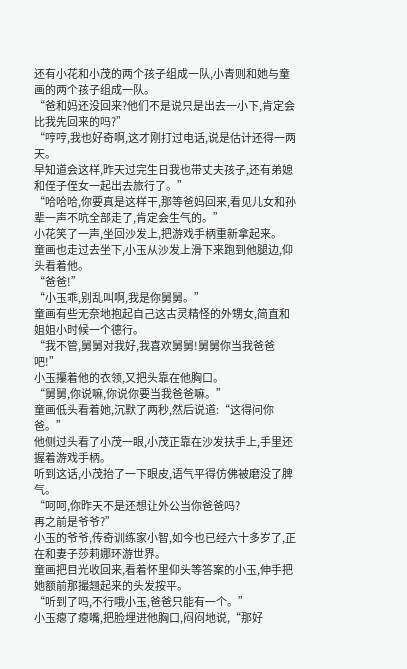还有小花和小茂的两个孩子组成一队,小青则和她与童画的两个孩子组成一队。
“爸和妈还没回来?他们不是说只是出去一小下,肯定会比我先回来的吗?”
“哼哼,我也好奇啊,这才刚打过电话,说是估计还得一两天。
早知道会这样,昨天过完生日我也带丈夫孩子,还有弟媳和侄子侄女一起出去旅行了。”
“哈哈哈,你要真是这样干,那等爸妈回来,看见儿女和孙辈一声不吭全部走了,肯定会生气的。”
小花笑了一声,坐回沙发上,把游戏手柄重新拿起来。
童画也走过去坐下,小玉从沙发上滑下来跑到他腿边,仰头看着他。
“爸爸!”
“小玉乖,别乱叫啊,我是你舅舅。”
童画有些无奈地抱起自己这古灵精怪的外甥女,简直和姐姐小时候一个德行。
“我不管,舅舅对我好,我喜欢舅舅!舅舅你当我爸爸吧!”
小玉攥着他的衣领,又把头靠在他胸口。
“舅舅,你说嘛,你说你要当我爸爸嘛。”
童画低头看着她,沉默了两秒,然后说道:“这得问你爸。”
他侧过头看了小茂一眼,小茂正靠在沙发扶手上,手里还握着游戏手柄。
听到这话,小茂抬了一下眼皮,语气平得仿佛被磨没了脾气。
“呵呵,你昨天不是还想让外公当你爸爸吗?
再之前是爷爷?”
小玉的爷爷,传奇训练家小智,如今也已经六十多岁了,正在和妻子莎莉娜环游世界。
童画把目光收回来,看着怀里仰头等答案的小玉,伸手把她额前那撮翘起来的头发按平。
“听到了吗,不行哦小玉,爸爸只能有一个。”
小玉瘪了瘪嘴,把脸埋进他胸口,闷闷地说,“那好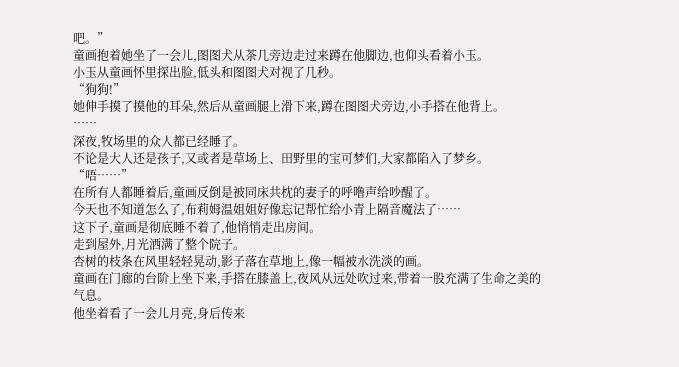吧。”
童画抱着她坐了一会儿,图图犬从茶几旁边走过来蹲在他脚边,也仰头看着小玉。
小玉从童画怀里探出脸,低头和图图犬对视了几秒。
“狗狗!”
她伸手摸了摸他的耳朵,然后从童画腿上滑下来,蹲在图图犬旁边,小手搭在他背上。
……
深夜,牧场里的众人都已经睡了。
不论是大人还是孩子,又或者是草场上、田野里的宝可梦们,大家都陷入了梦乡。
“唔……”
在所有人都睡着后,童画反倒是被同床共枕的妻子的呼噜声给吵醒了。
今天也不知道怎么了,布莉姆温姐姐好像忘记帮忙给小青上隔音魔法了……
这下子,童画是彻底睡不着了,他悄悄走出房间。
走到屋外,月光洒满了整个院子。
杏树的枝条在风里轻轻晃动,影子落在草地上,像一幅被水洗淡的画。
童画在门廊的台阶上坐下来,手搭在膝盖上,夜风从远处吹过来,带着一股充满了生命之美的气息。
他坐着看了一会儿月亮,身后传来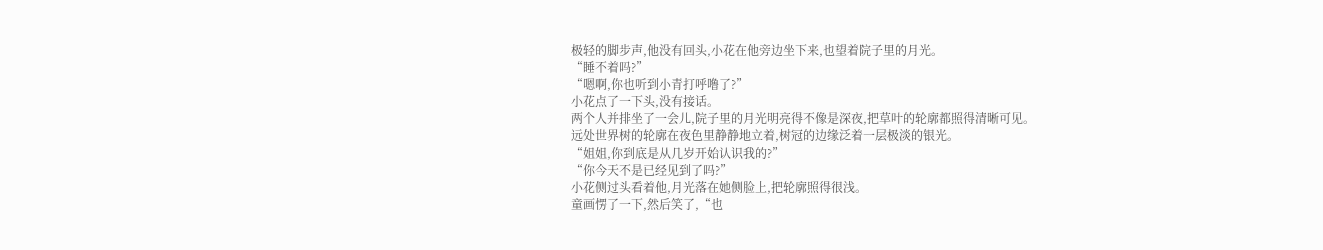极轻的脚步声,他没有回头,小花在他旁边坐下来,也望着院子里的月光。
“睡不着吗?”
“嗯啊,你也听到小青打呼噜了?”
小花点了一下头,没有接话。
两个人并排坐了一会儿,院子里的月光明亮得不像是深夜,把草叶的轮廓都照得清晰可见。
远处世界树的轮廓在夜色里静静地立着,树冠的边缘泛着一层极淡的银光。
“姐姐,你到底是从几岁开始认识我的?”
“你今天不是已经见到了吗?”
小花侧过头看着他,月光落在她侧脸上,把轮廓照得很浅。
童画愣了一下,然后笑了,“也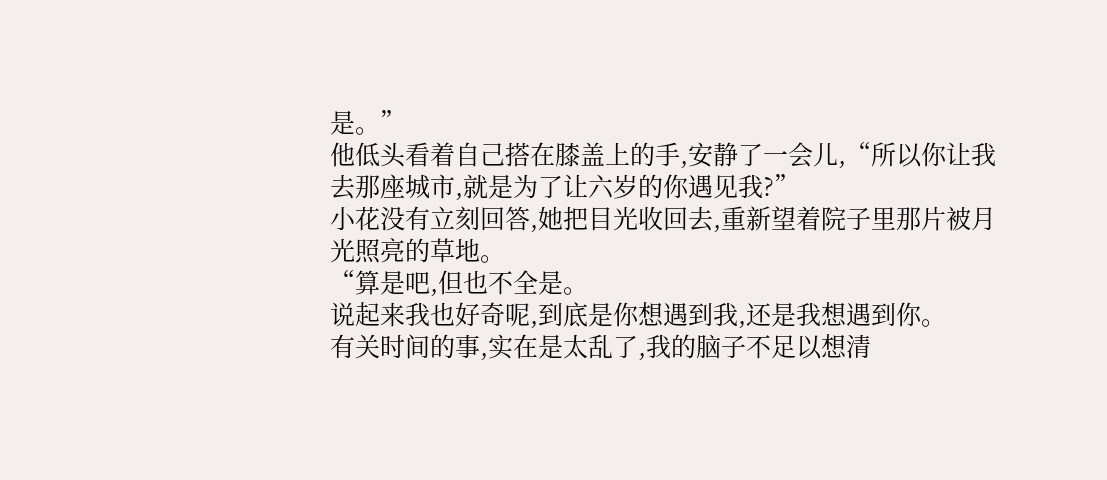是。”
他低头看着自己搭在膝盖上的手,安静了一会儿,“所以你让我去那座城市,就是为了让六岁的你遇见我?”
小花没有立刻回答,她把目光收回去,重新望着院子里那片被月光照亮的草地。
“算是吧,但也不全是。
说起来我也好奇呢,到底是你想遇到我,还是我想遇到你。
有关时间的事,实在是太乱了,我的脑子不足以想清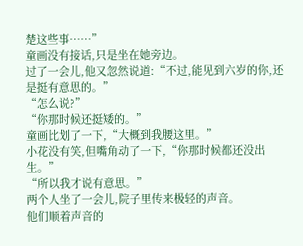楚这些事……”
童画没有接话,只是坐在她旁边。
过了一会儿,他又忽然说道:“不过,能见到六岁的你,还是挺有意思的。”
“怎么说?”
“你那时候还挺矮的。”
童画比划了一下,“大概到我腰这里。”
小花没有笑,但嘴角动了一下,“你那时候都还没出生。”
“所以我才说有意思。”
两个人坐了一会儿,院子里传来极轻的声音。
他们顺着声音的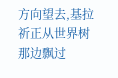方向望去,基拉祈正从世界树那边飘过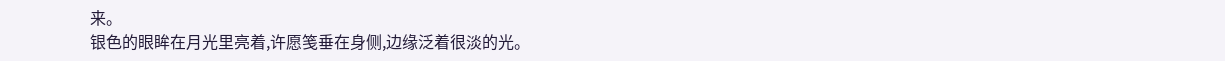来。
银色的眼眸在月光里亮着,许愿笺垂在身侧,边缘泛着很淡的光。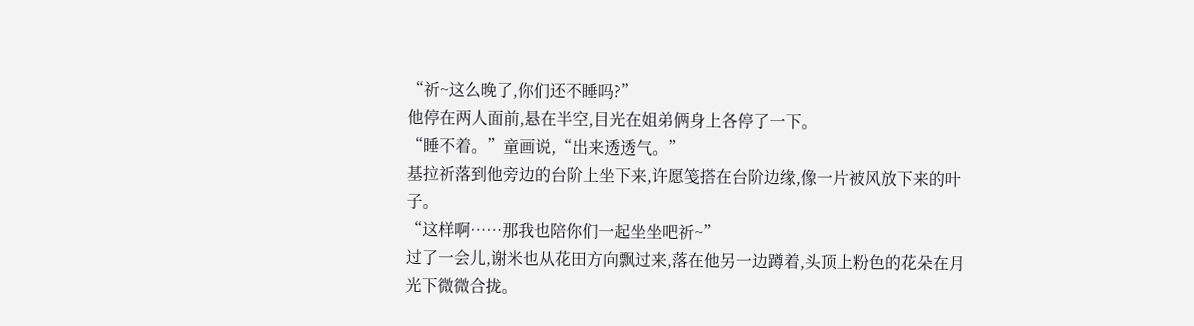“祈~这么晚了,你们还不睡吗?”
他停在两人面前,悬在半空,目光在姐弟俩身上各停了一下。
“睡不着。”童画说,“出来透透气。”
基拉祈落到他旁边的台阶上坐下来,许愿笺搭在台阶边缘,像一片被风放下来的叶子。
“这样啊……那我也陪你们一起坐坐吧祈~”
过了一会儿,谢米也从花田方向飘过来,落在他另一边蹲着,头顶上粉色的花朵在月光下微微合拢。